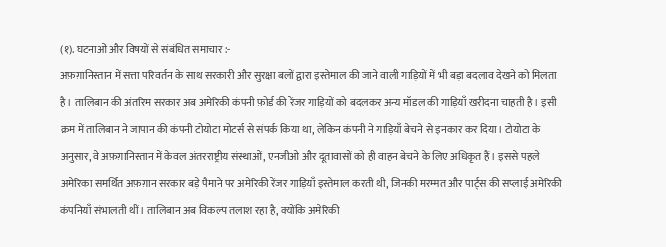(१). घटनाओं और विषयों से संबंधित समाचार :-
अफ़ग़ानिस्तान में सत्ता परिवर्तन के साथ सरकारी और सुरक्षा बलों द्वारा इस्तेमाल की जाने वाली गाड़ियों में भी बड़ा बदलाव देखने को मिलता है। तालिबान की अंतरिम सरकार अब अमेरिकी कंपनी फ़ोर्ड की रेंजर गाड़ियों को बदलकर अन्य मॉडल की गाड़ियाँ खरीदना चाहती है। इसी क्रम में तालिबान ने जापान की कंपनी टोयोटा मोटर्स से संपर्क किया था, लेकिन कंपनी ने गाड़ियाँ बेचने से इनकार कर दिया। टोयोटा के अनुसार, वे अफ़ग़ानिस्तान में केवल अंतरराष्ट्रीय संस्थाओं, एनजीओ और दूतावासों को ही वाहन बेचने के लिए अधिकृत हैं। इससे पहले अमेरिका समर्थित अफ़ग़ान सरकार बड़े पैमाने पर अमेरिकी रेंजर गाड़ियाँ इस्तेमाल करती थी, जिनकी मरम्मत और पार्ट्स की सप्लाई अमेरिकी कंपनियाँ संभालती थीं। तालिबान अब विकल्प तलाश रहा है, क्योंकि अमेरिकी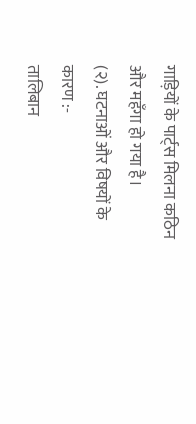गाड़ियों के पार्ट्स मिलना कठिन और महँगा हो गया है।
(२). घटनाओं और विषयों के कारण :-
तालिबान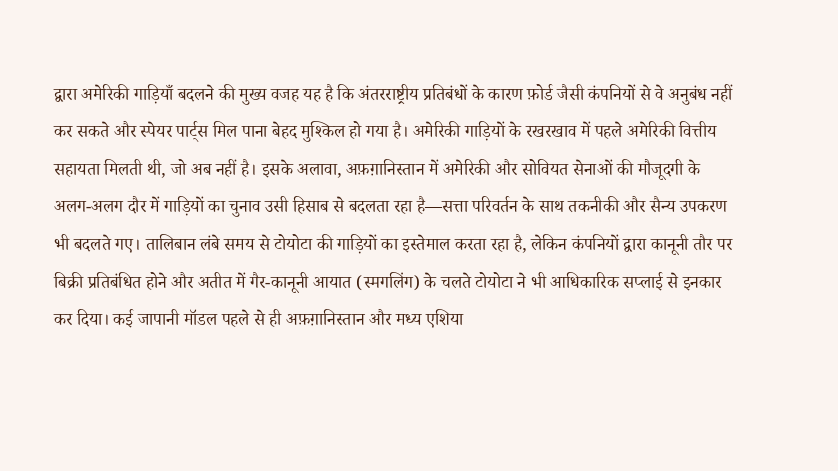द्वारा अमेरिकी गाड़ियाँ बदलने की मुख्य वजह यह है कि अंतरराष्ट्रीय प्रतिबंधों के कारण फ़ोर्ड जैसी कंपनियों से वे अनुबंध नहीं कर सकते और स्पेयर पार्ट्स मिल पाना बेहद मुश्किल हो गया है। अमेरिकी गाड़ियों के रखरखाव में पहले अमेरिकी वित्तीय सहायता मिलती थी, जो अब नहीं है। इसके अलावा, अफ़ग़ानिस्तान में अमेरिकी और सोवियत सेनाओं की मौजूदगी के अलग-अलग दौर में गाड़ियों का चुनाव उसी हिसाब से बदलता रहा है—सत्ता परिवर्तन के साथ तकनीकी और सैन्य उपकरण भी बदलते गए। तालिबान लंबे समय से टोयोटा की गाड़ियों का इस्तेमाल करता रहा है, लेकिन कंपनियों द्वारा कानूनी तौर पर बिक्री प्रतिबंधित होने और अतीत में गैर-कानूनी आयात (स्मगलिंग) के चलते टोयोटा ने भी आधिकारिक सप्लाई से इनकार कर दिया। कई जापानी मॉडल पहले से ही अफ़ग़ानिस्तान और मध्य एशिया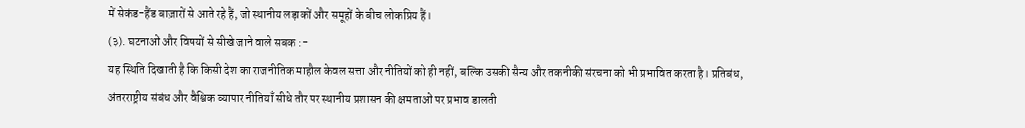में सेकंड-हैंड बाज़ारों से आते रहे हैं, जो स्थानीय लड़ाकों और समूहों के बीच लोकप्रिय हैं।
(३). घटनाओं और विषयों से सीखे जाने वाले सबक :-
यह स्थिति दिखाती है कि किसी देश का राजनीतिक माहौल केवल सत्ता और नीतियों को ही नहीं, बल्कि उसकी सैन्य और तकनीकी संरचना को भी प्रभावित करता है। प्रतिबंध, अंतरराष्ट्रीय संबंध और वैश्विक व्यापार नीतियाँ सीधे तौर पर स्थानीय प्रशासन की क्षमताओं पर प्रभाव डालती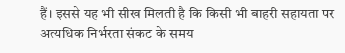हैं। इससे यह भी सीख मिलती है कि किसी भी बाहरी सहायता पर अत्यधिक निर्भरता संकट के समय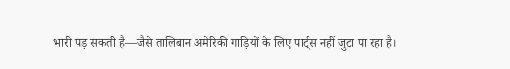भारी पड़ सकती है—जैसे तालिबान अमेरिकी गाड़ियों के लिए पार्ट्स नहीं जुटा पा रहा है।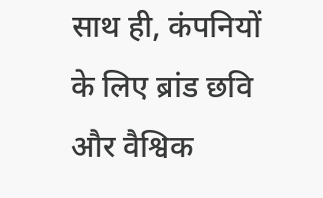साथ ही, कंपनियों के लिए ब्रांड छवि और वैश्विक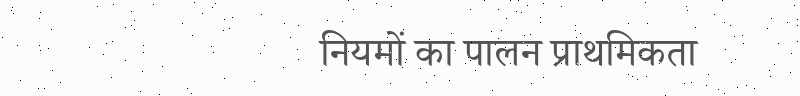नियमों का पालन प्राथमिकता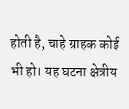होती है, चाहे ग्राहक कोई भी हो। यह घटना क्षेत्रीय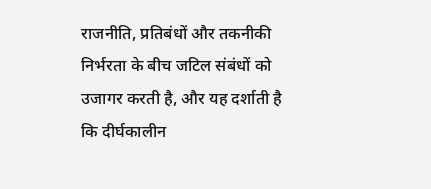राजनीति, प्रतिबंधों और तकनीकी निर्भरता के बीच जटिल संबंधों को उजागर करती है, और यह दर्शाती है कि दीर्घकालीन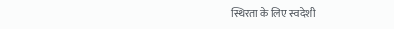स्थिरता के लिए स्वदेशी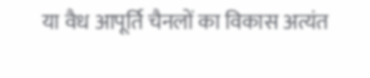या वैध आपूर्ति चैनलों का विकास अत्यंत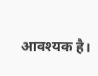आवश्यक है।